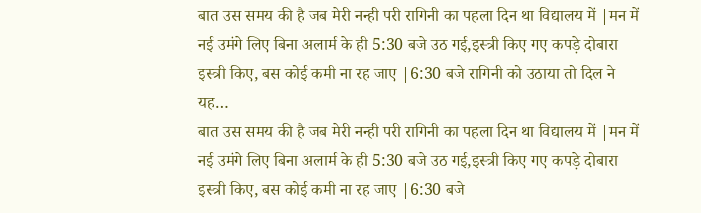बात उस समय की है जब मेरी नन्ही परी रागिनी का पहला दिन था विद्यालय में |मन में नई उमंगे लिए बिना अलार्म के ही 5:30 बजे उठ गई,इस्त्री किए गए कपड़े दोबारा इस्त्री किए, बस कोई कमी ना रह जाए |6:30 बजे रागिनी को उठाया तो दिल ने यह…
बात उस समय की है जब मेरी नन्ही परी रागिनी का पहला दिन था विद्यालय में |मन में नई उमंगे लिए बिना अलार्म के ही 5:30 बजे उठ गई,इस्त्री किए गए कपड़े दोबारा इस्त्री किए, बस कोई कमी ना रह जाए |6:30 बजे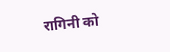रागिनी को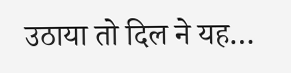उठाया तो दिल ने यह…